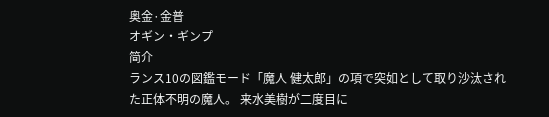奥金·金普
オギン・ギンプ
简介
ランス10の図鑑モード「魔人 健太郎」の項で突如として取り沙汰された正体不明の魔人。 来水美樹が二度目に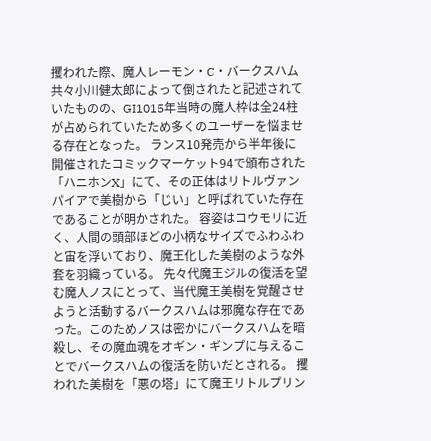攫われた際、魔人レーモン・C・バークスハム共々小川健太郎によって倒されたと記述されていたものの、GI1015年当時の魔人枠は全24柱が占められていたため多くのユーザーを悩ませる存在となった。 ランス10発売から半年後に開催されたコミックマーケット94で頒布された「ハニホンX」にて、その正体はリトルヴァンパイアで美樹から「じい」と呼ばれていた存在であることが明かされた。 容姿はコウモリに近く、人間の頭部ほどの小柄なサイズでふわふわと宙を浮いており、魔王化した美樹のような外套を羽織っている。 先々代魔王ジルの復活を望む魔人ノスにとって、当代魔王美樹を覚醒させようと活動するバークスハムは邪魔な存在であった。このためノスは密かにバークスハムを暗殺し、その魔血魂をオギン・ギンプに与えることでバークスハムの復活を防いだとされる。 攫われた美樹を「悪の塔」にて魔王リトルプリン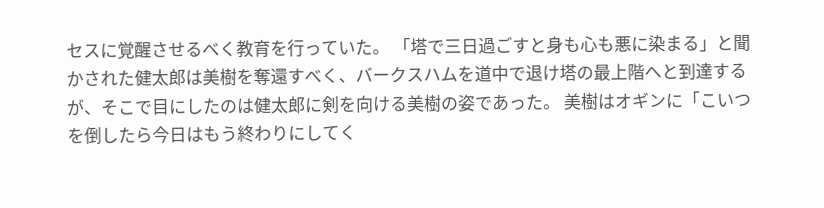セスに覚醒させるべく教育を行っていた。 「塔で三日過ごすと身も心も悪に染まる」と聞かされた健太郎は美樹を奪還すべく、バークスハムを道中で退け塔の最上階へと到達するが、そこで目にしたのは健太郎に剣を向ける美樹の姿であった。 美樹はオギンに「こいつを倒したら今日はもう終わりにしてく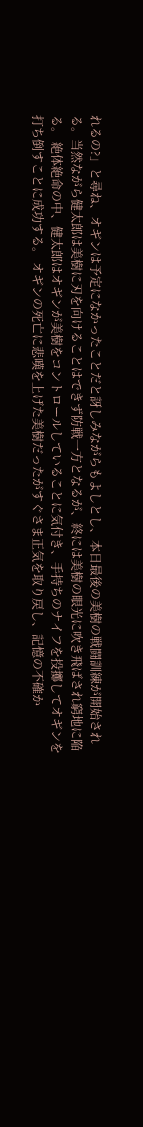れるの?」と尋ね、オギンは予定になかったことだと訝しみながらもよしとし、本日最後の美樹の戦闘訓練が開始される。当然ながら健太郎は美樹に刃を向けることはできず防戦一方となるが、終には美樹の眼光に吹き飛ばされ窮地に陥る。 絶体絶命の中、健太郎はオギンが美樹をコントロールしていることに気付き、手持ちのナイフを投擲してオギンを打ち倒すことに成功する。 オギンの死亡に悲嘆を上げた美樹だったがすぐさま正気を取り戻し、記憶の不確か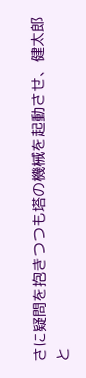さに疑問を抱きつつも塔の機械を起動させ、健太郎と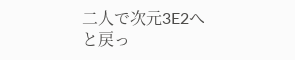二人で次元3E2へと戻っ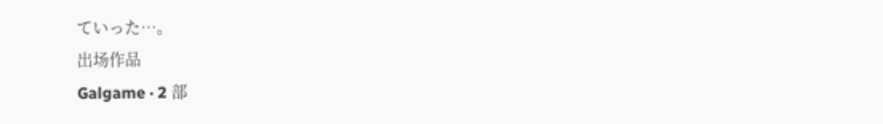ていった…。
出场作品
Galgame · 2 部